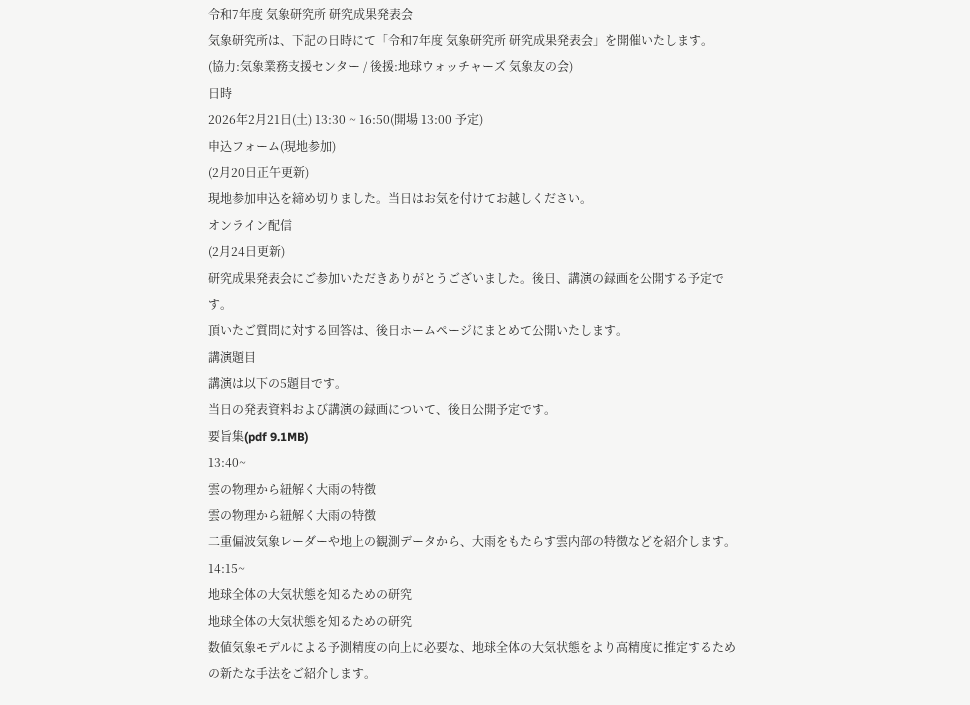令和7年度 気象研究所 研究成果発表会
気象研究所は、下記の日時にて「令和7年度 気象研究所 研究成果発表会」を開催いたします。
(協力:気象業務支援センター / 後援:地球ウォッチャーズ 気象友の会)
日時
2026年2月21日(土) 13:30 ~ 16:50(開場 13:00 予定)
申込フォーム(現地参加)
(2月20日正午更新)
現地参加申込を締め切りました。当日はお気を付けてお越しください。
オンライン配信
(2月24日更新)
研究成果発表会にご参加いただきありがとうございました。後日、講演の録画を公開する予定です。
頂いたご質問に対する回答は、後日ホームページにまとめて公開いたします。
講演題目
講演は以下の5題目です。
当日の発表資料および講演の録画について、後日公開予定です。
要旨集(pdf 9.1MB)
13:40~
雲の物理から紐解く大雨の特徴
雲の物理から紐解く大雨の特徴
二重偏波気象レーダーや地上の観測データから、大雨をもたらす雲内部の特徴などを紹介します。
14:15~
地球全体の大気状態を知るための研究
地球全体の大気状態を知るための研究
数値気象モデルによる予測精度の向上に必要な、地球全体の大気状態をより高精度に推定するための新たな手法をご紹介します。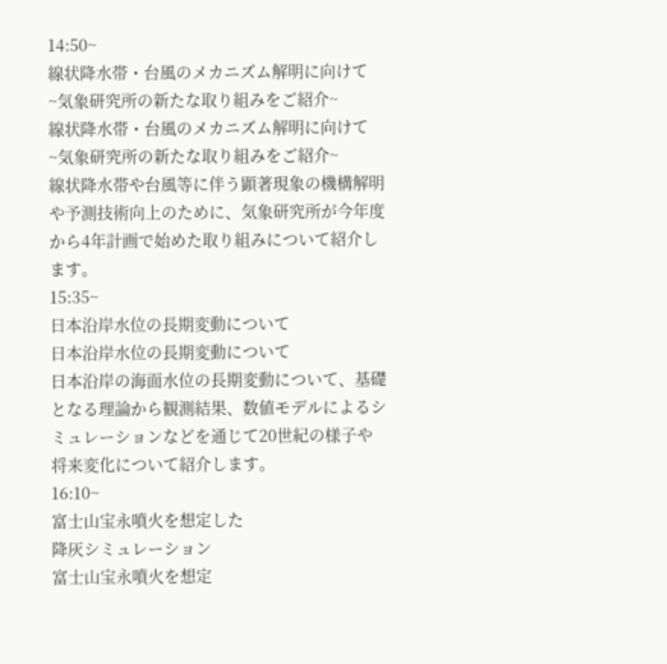14:50~
線状降水帯・台風のメカニズム解明に向けて
~気象研究所の新たな取り組みをご紹介~
線状降水帯・台風のメカニズム解明に向けて
~気象研究所の新たな取り組みをご紹介~
線状降水帯や台風等に伴う顕著現象の機構解明や予測技術向上のために、気象研究所が今年度から4年計画で始めた取り組みについて紹介します。
15:35~
日本沿岸水位の長期変動について
日本沿岸水位の長期変動について
日本沿岸の海面水位の長期変動について、基礎となる理論から観測結果、数値モデルによるシミュレーションなどを通じて20世紀の様子や将来変化について紹介します。
16:10~
富士山宝永噴火を想定した
降灰シミュレーション
富士山宝永噴火を想定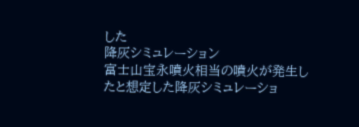した
降灰シミュレーション
富士山宝永噴火相当の噴火が発生したと想定した降灰シミュレーショ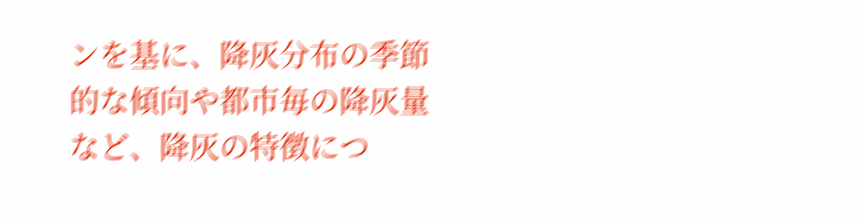ンを基に、降灰分布の季節的な傾向や都市毎の降灰量など、降灰の特徴につ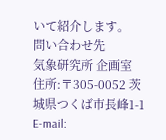いて紹介します。
問い合わせ先
気象研究所 企画室
住所:〒305-0052 茨城県つくば市長峰1-1
E-mail: